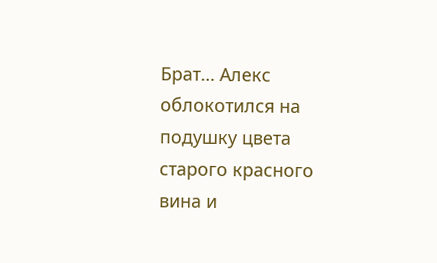Брат… Алекс облокотился на подушку цвета старого красного вина и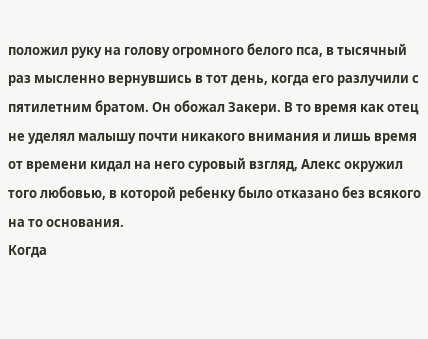положил руку на голову огромного белого пса, в тысячный раз мысленно вернувшись в тот день, когда его разлучили с пятилетним братом. Он обожал Закери. В то время как отец не уделял малышу почти никакого внимания и лишь время от времени кидал на него суровый взгляд, Алекс окружил того любовью, в которой ребенку было отказано без всякого на то основания.
Когда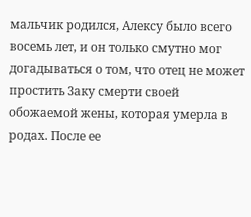мальчик родился, Алексу было всего восемь лет, и он только смутно мог догадываться о том, что отец не может простить Заку смерти своей обожаемой жены, которая умерла в родах. После ее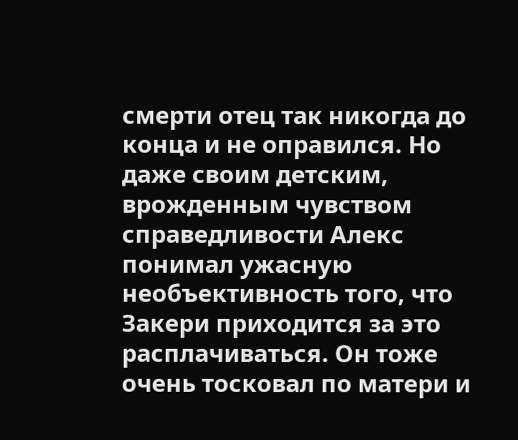смерти отец так никогда до конца и не оправился. Но даже своим детским, врожденным чувством справедливости Алекс понимал ужасную необъективность того, что Закери приходится за это расплачиваться. Он тоже очень тосковал по матери и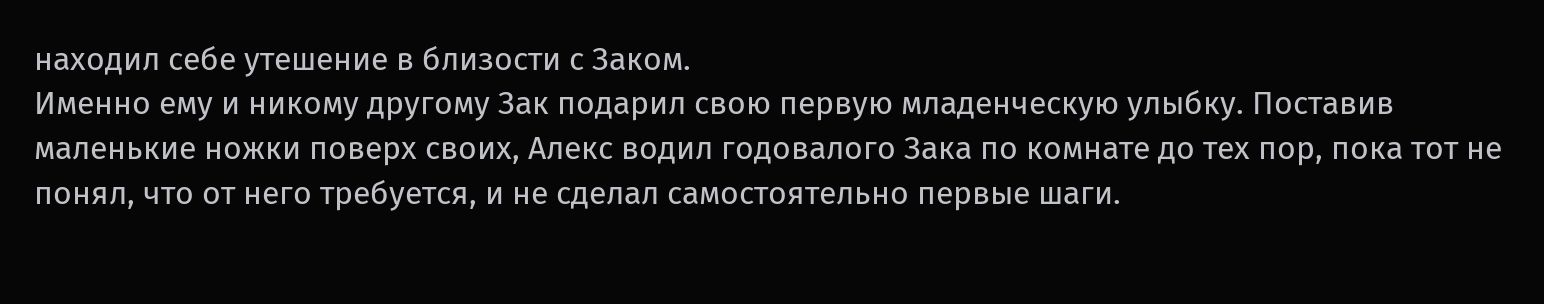находил себе утешение в близости с Заком.
Именно ему и никому другому Зак подарил свою первую младенческую улыбку. Поставив маленькие ножки поверх своих, Алекс водил годовалого Зака по комнате до тех пор, пока тот не понял, что от него требуется, и не сделал самостоятельно первые шаги.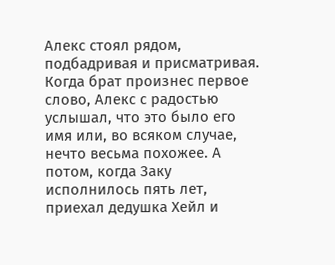Алекс стоял рядом, подбадривая и присматривая. Когда брат произнес первое слово, Алекс с радостью услышал, что это было его имя или, во всяком случае, нечто весьма похожее. А потом, когда Заку исполнилось пять лет, приехал дедушка Хейл и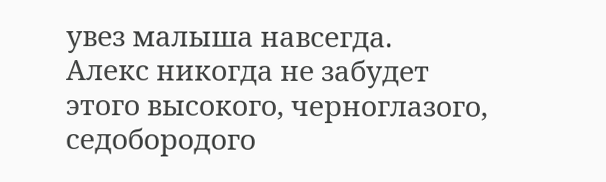увез малыша навсегда.
Алекс никогда не забудет этого высокого, черноглазого, седобородого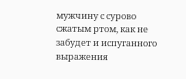мужчину с сурово сжатым ртом, как не забудет и испуганного выражения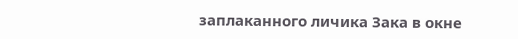заплаканного личика Зака в окне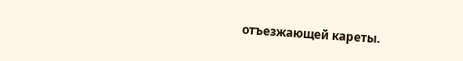отъезжающей кареты.